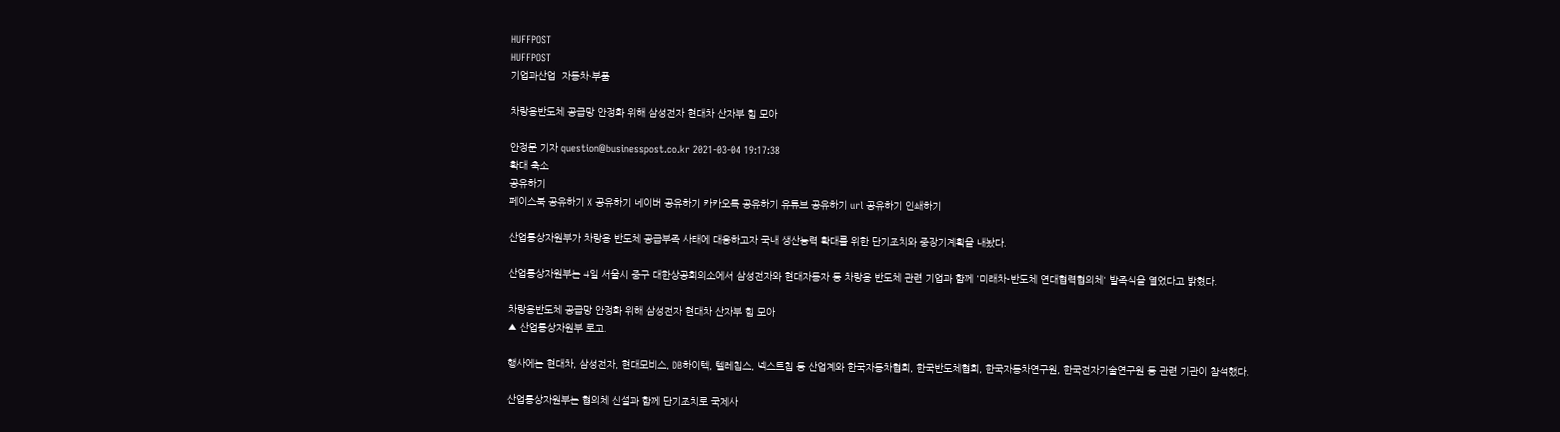HUFFPOST
HUFFPOST
기업과산업  자동차·부품

차랑용반도체 공급망 안정화 위해 삼성전자 현대차 산자부 힘 모아

안정문 기자 question@businesspost.co.kr 2021-03-04 19:17:38
확대 축소
공유하기
페이스북 공유하기 X 공유하기 네이버 공유하기 카카오톡 공유하기 유튜브 공유하기 url 공유하기 인쇄하기

산업통상자원부가 차랑용 반도체 공급부족 사태에 대응하고자 국내 생산능력 확대를 위한 단기조치와 중장기계획을 내놨다.

산업통상자원부는 4일 서울시 중구 대한상공회의소에서 삼성전자와 현대자동자 등 차랑용 반도체 관련 기업과 함께 '미래차-반도체 연대협력협의체' 발족식을 열었다고 밝혔다.

차랑용반도체 공급망 안정화 위해 삼성전자 현대차 산자부 힘 모아
▲ 산업통상자원부 로고.

행사에는 현대차, 삼성전자, 현대모비스, DB하이텍, 텔레칩스, 넥스트칩 등 산업계와 한국자동차협회, 한국반도체협회, 한국자동차연구원, 한국전자기술연구원 등 관련 기관이 참석했다.

산업통상자원부는 협의체 신설과 함께 단기조치로 국제사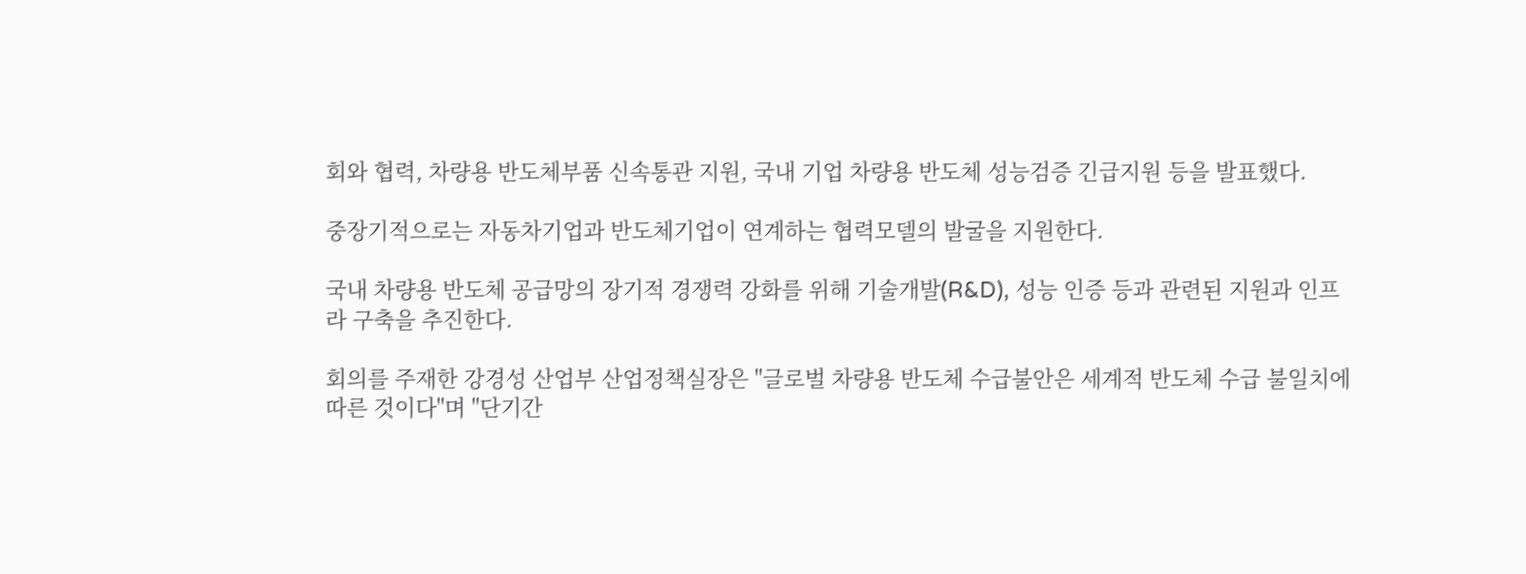회와 협력, 차량용 반도체부품 신속통관 지원, 국내 기업 차량용 반도체 성능검증 긴급지원 등을 발표했다.

중장기적으로는 자동차기업과 반도체기업이 연계하는 협력모델의 발굴을 지원한다.

국내 차량용 반도체 공급망의 장기적 경쟁력 강화를 위해 기술개발(R&D), 성능 인증 등과 관련된 지원과 인프라 구축을 추진한다.

회의를 주재한 강경성 산업부 산업정책실장은 "글로벌 차량용 반도체 수급불안은 세계적 반도체 수급 불일치에 따른 것이다"며 "단기간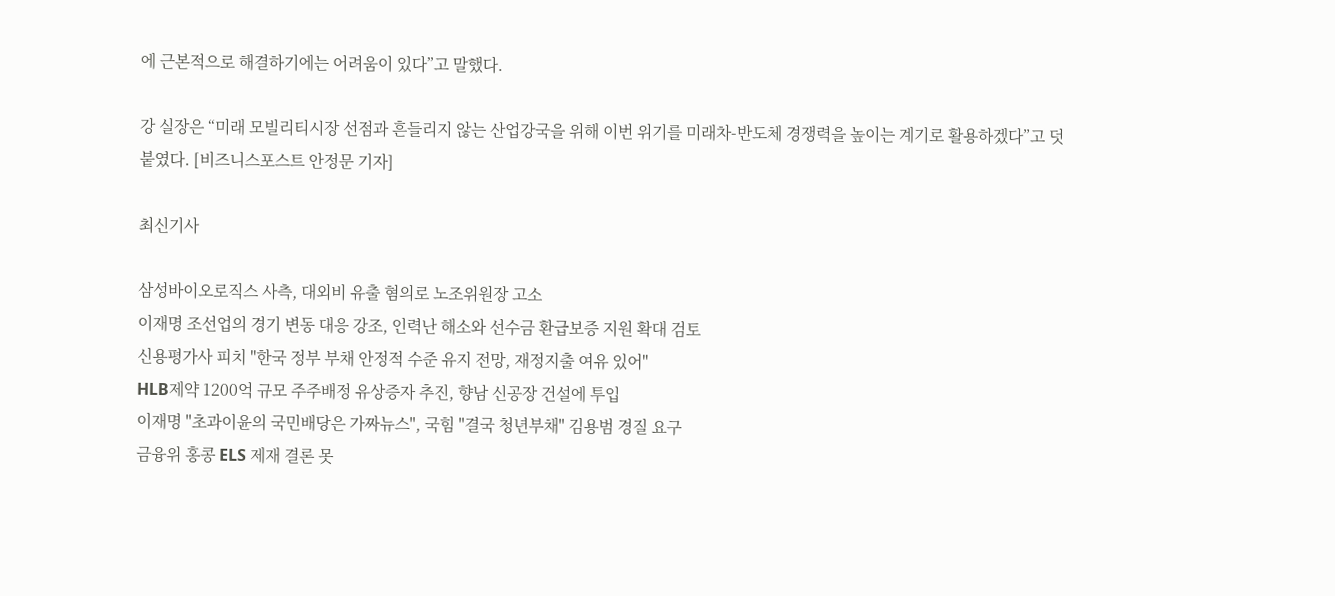에 근본적으로 해결하기에는 어려움이 있다”고 말했다.

강 실장은 “미래 모빌리티시장 선점과 흔들리지 않는 산업강국을 위해 이번 위기를 미래차-반도체 경쟁력을 높이는 계기로 활용하겠다”고 덧붙였다. [비즈니스포스트 안정문 기자]

최신기사

삼성바이오로직스 사측, 대외비 유출 혐의로 노조위원장 고소
이재명 조선업의 경기 변동 대응 강조, 인력난 해소와 선수금 환급보증 지원 확대 검토
신용평가사 피치 "한국 정부 부채 안정적 수준 유지 전망, 재정지출 여유 있어"
HLB제약 1200억 규모 주주배정 유상증자 추진, 향남 신공장 건설에 투입
이재명 "초과이윤의 국민배당은 가짜뉴스", 국힘 "결국 청년부채" 김용범 경질 요구
금융위 홍콩 ELS 제재 결론 못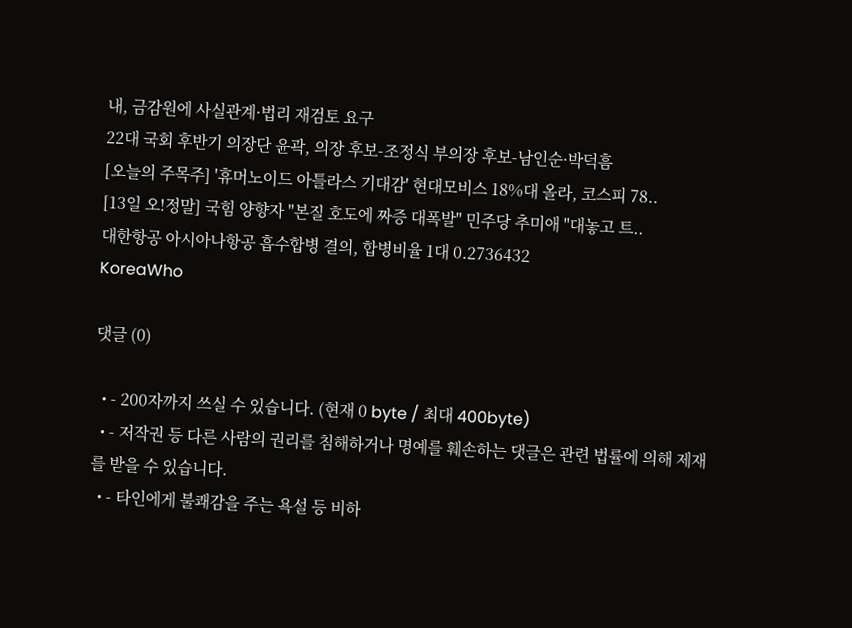내, 금감원에 사실관계·법리 재검토 요구
22대 국회 후반기 의장단 윤곽, 의장 후보-조정식 부의장 후보-남인순·박덕흠
[오늘의 주목주] '휴머노이드 아틀라스 기대감' 현대모비스 18%대 올라, 코스피 78..
[13일 오!정말] 국힘 양향자 "본질 호도에 짜증 대폭발" 민주당 추미애 "대놓고 트..
대한항공 아시아나항공 흡수합병 결의, 합병비율 1대 0.2736432
KoreaWho

댓글 (0)

  • - 200자까지 쓰실 수 있습니다. (현재 0 byte / 최대 400byte)
  • - 저작권 등 다른 사람의 권리를 침해하거나 명예를 훼손하는 댓글은 관련 법률에 의해 제재를 받을 수 있습니다.
  • - 타인에게 불쾌감을 주는 욕설 등 비하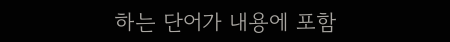하는 단어가 내용에 포함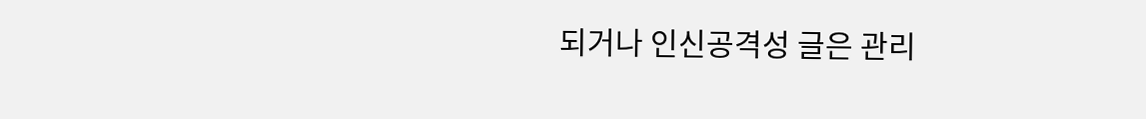되거나 인신공격성 글은 관리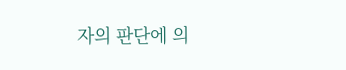자의 판단에 의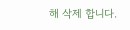해 삭제 합니다.